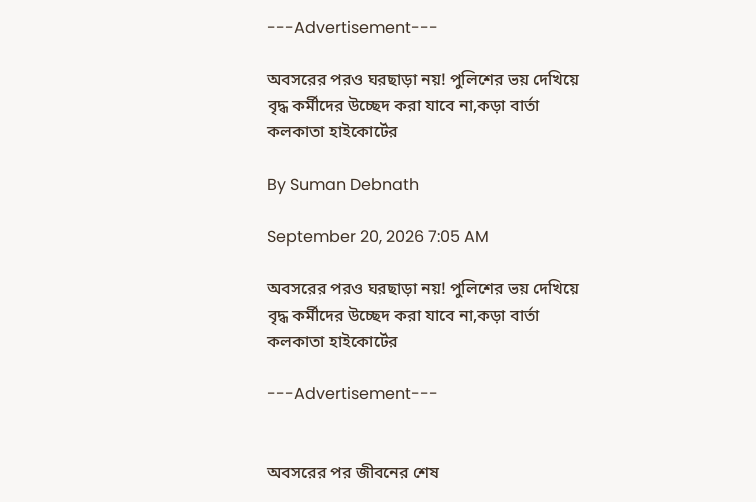---Advertisement---

অবসরের পরও ঘরছাড়া নয়! পুলিশের ভয় দেখিয়ে বৃদ্ধ কর্মীদের উচ্ছেদ করা যাবে না,কড়া বার্তা কলকাতা হাইকোর্টের

By Suman Debnath

September 20, 2026 7:05 AM

অবসরের পরও ঘরছাড়া নয়! পুলিশের ভয় দেখিয়ে বৃদ্ধ কর্মীদের উচ্ছেদ করা যাবে না,কড়া বার্তা কলকাতা হাইকোর্টের

---Advertisement---


অবসরের পর জীবনের শেষ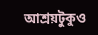আশ্রয়টুকুও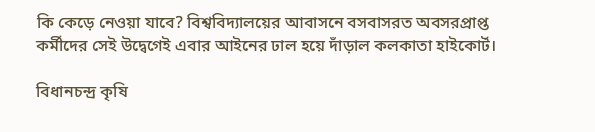কি কেড়ে নেওয়া যাবে? বিশ্ববিদ্যালয়ের আবাসনে বসবাসরত অবসরপ্রাপ্ত কর্মীদের সেই উদ্বেগেই এবার আইনের ঢাল হয়ে দাঁড়াল কলকাতা হাইকোর্ট।

বিধানচন্দ্র কৃষি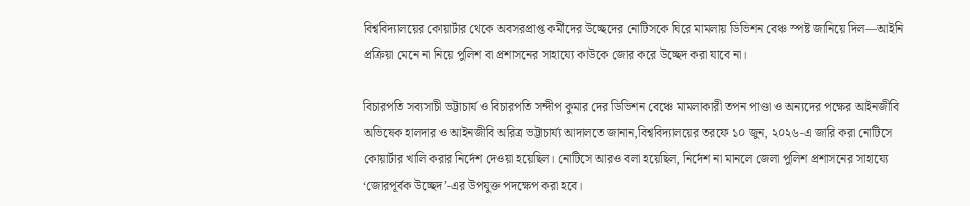বিশ্ববিদ্যালয়ের কোয়ার্টার থেকে অবসরপ্রাপ্ত কর্মীদের উচ্ছেদের নোটিসকে ঘিরে মামলায় ডিভিশন বেঞ্চ স্পষ্ট জানিয়ে দিল—আইনি প্রক্রিয়া মেনে না নিয়ে পুলিশ বা প্রশাসনের সাহায্যে কাউকে জোর করে উচ্ছেদ করা যাবে না।

বিচারপতি সব্যসাচী ভট্টাচার্য ও বিচারপতি সন্দীপ কুমার দের ডিভিশন বেঞ্চে মামলাকারী তপন পাণ্ডা ও অন্যদের পক্ষের আইনজীবি অভিষেক হালদার ও আইনজীবি অরিত্র ভট্টাচার্য্য আদালতে জানান,বিশ্ববিদ্যালয়ের তরফে ১০ জুন, ২০২৬-এ জারি করা নোটিসে কোয়ার্টার খালি করার নির্দেশ দেওয়া হয়েছিল। নোটিসে আরও বলা হয়েছিল, নির্দেশ না মানলে জেলা পুলিশ প্রশাসনের সাহায্যে ‘জোরপূর্বক উচ্ছেদ’-এর উপযুক্ত পদক্ষেপ করা হবে।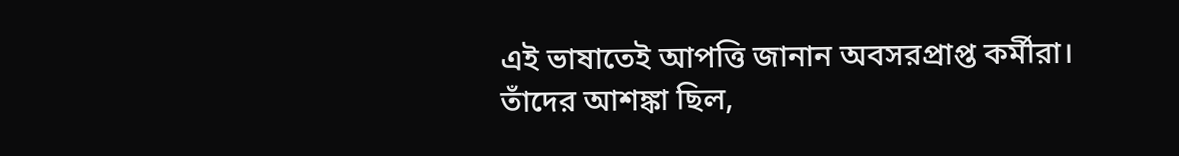এই ভাষাতেই আপত্তি জানান অবসরপ্রাপ্ত কর্মীরা। তাঁদের আশঙ্কা ছিল,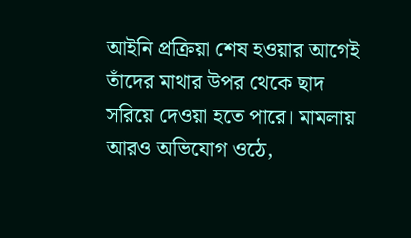আইনি প্রক্রিয়া শেষ হওয়ার আগেই তাঁদের মাথার উপর থেকে ছাদ সরিয়ে দেওয়া হতে পারে। মামলায় আরও অভিযোগ ওঠে,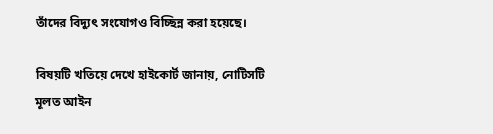তাঁদের বিদ্যুৎ সংযোগও বিচ্ছিন্ন করা হয়েছে।

বিষয়টি খতিয়ে দেখে হাইকোর্ট জানায়, নোটিসটি মূলত আইন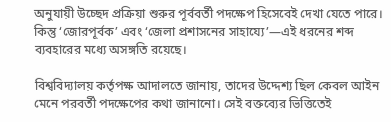অনুযায়ী উচ্ছেদ প্রক্রিয়া শুরুর পূর্ববর্তী পদক্ষেপ হিসেবেই দেখা যেতে পারে। কিন্তু ‘জোরপূর্বক’ এবং ‘জেলা প্রশাসনের সাহায্যে’—এই ধরনের শব্দ ব্যবহারের মধ্যে অসঙ্গতি রয়েছে।

বিশ্ববিদ্যালয় কর্তৃপক্ষ আদালতে জানায়, তাদের উদ্দেশ্য ছিল কেবল আইন মেনে পরবর্তী পদক্ষেপের কথা জানানো। সেই বক্তব্যের ভিত্তিতেই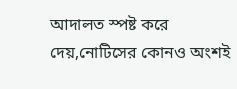আদালত স্পষ্ট করে দেয়,নোটিসের কোনও অংশই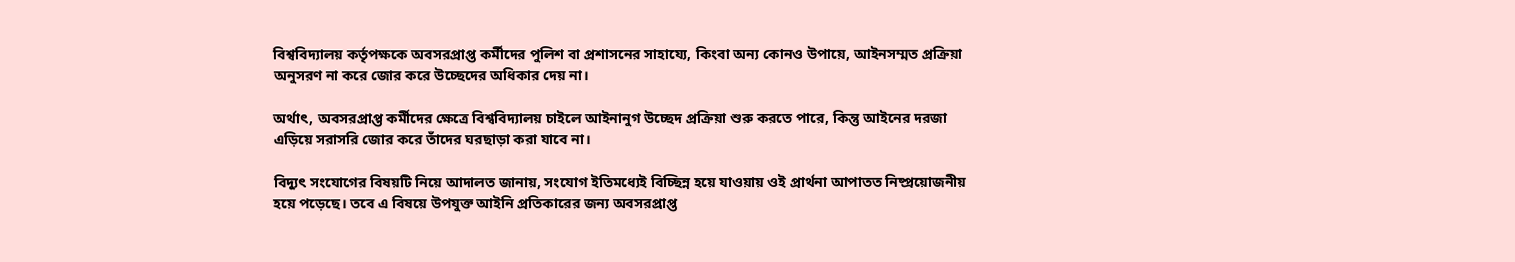বিশ্ববিদ্যালয় কর্তৃপক্ষকে অবসরপ্রাপ্ত কর্মীদের পুলিশ বা প্রশাসনের সাহায্যে, কিংবা অন্য কোনও উপায়ে, আইনসম্মত প্রক্রিয়া অনুসরণ না করে জোর করে উচ্ছেদের অধিকার দেয় না।

অর্থাৎ, অবসরপ্রাপ্ত কর্মীদের ক্ষেত্রে বিশ্ববিদ্যালয় চাইলে আইনানুগ উচ্ছেদ প্রক্রিয়া শুরু করতে পারে, কিন্তু আইনের দরজা এড়িয়ে সরাসরি জোর করে তাঁদের ঘরছাড়া করা যাবে না।

বিদ্যুৎ সংযোগের বিষয়টি নিয়ে আদালত জানায়, সংযোগ ইতিমধ্যেই বিচ্ছিন্ন হয়ে যাওয়ায় ওই প্রার্থনা আপাতত নিষ্প্রয়োজনীয় হয়ে পড়েছে। তবে এ বিষয়ে উপযুক্ত আইনি প্রতিকারের জন্য অবসরপ্রাপ্ত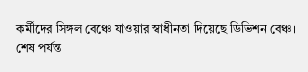কর্মীদের সিঙ্গল বেঞ্চে যাওয়ার স্বাধীনতা দিয়েছে ডিভিশন বেঞ্চ।
শেষ পর্যন্ত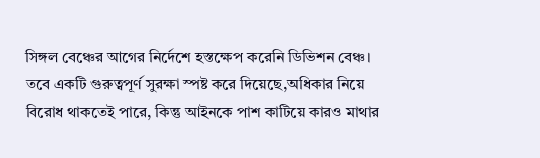সিঙ্গল বেঞ্চের আগের নির্দেশে হস্তক্ষেপ করেনি ডিভিশন বেঞ্চ। তবে একটি গুরুত্বপূর্ণ সুরক্ষা স্পষ্ট করে দিয়েছে,অধিকার নিয়ে বিরোধ থাকতেই পারে, কিন্তু আইনকে পাশ কাটিয়ে কারও মাথার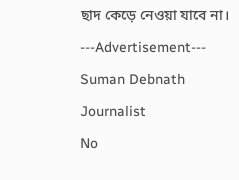ছাদ কেড়ে নেওয়া যাবে না।

---Advertisement---

Suman Debnath

Journalist

No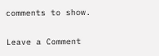comments to show.

Leave a Comment